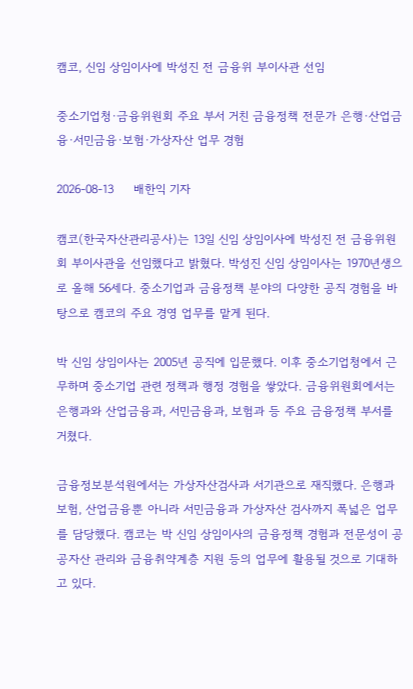캠코, 신임 상임이사에 박성진 전 금융위 부이사관 선임

중소기업청·금융위원회 주요 부서 거친 금융정책 전문가 은행·산업금융·서민금융·보험·가상자산 업무 경험

2026-08-13     배한익 기자

캠코(한국자산관리공사)는 13일 신임 상임이사에 박성진 전 금융위원회 부이사관을 선임했다고 밝혔다. 박성진 신임 상임이사는 1970년생으로 올해 56세다. 중소기업과 금융정책 분야의 다양한 공직 경험을 바탕으로 캠코의 주요 경영 업무를 맡게 된다.

박 신임 상임이사는 2005년 공직에 입문했다. 이후 중소기업청에서 근무하며 중소기업 관련 정책과 행정 경험을 쌓았다. 금융위원회에서는 은행과와 산업금융과, 서민금융과, 보험과 등 주요 금융정책 부서를 거쳤다.

금융정보분석원에서는 가상자산검사과 서기관으로 재직했다. 은행과 보험, 산업금융뿐 아니라 서민금융과 가상자산 검사까지 폭넓은 업무를 담당했다. 캠코는 박 신임 상임이사의 금융정책 경험과 전문성이 공공자산 관리와 금융취약계층 지원 등의 업무에 활용될 것으로 기대하고 있다.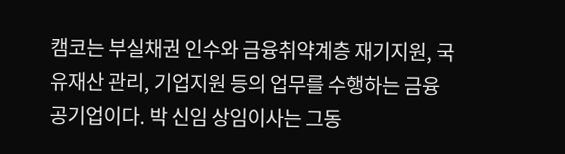캠코는 부실채권 인수와 금융취약계층 재기지원, 국유재산 관리, 기업지원 등의 업무를 수행하는 금융공기업이다. 박 신임 상임이사는 그동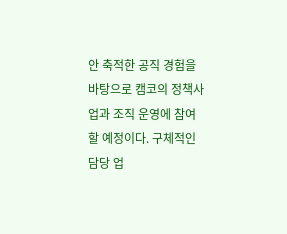안 축적한 공직 경험을 바탕으로 캠코의 정책사업과 조직 운영에 참여할 예정이다. 구체적인 담당 업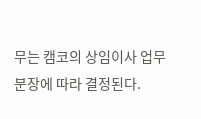무는 캠코의 상임이사 업무분장에 따라 결정된다.